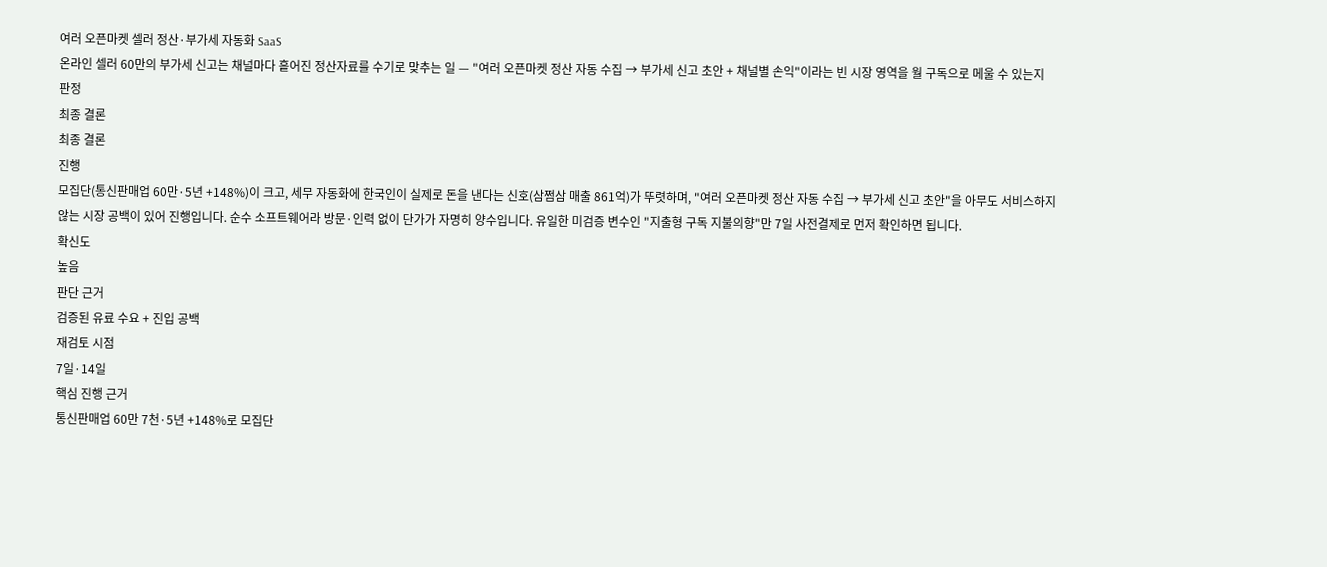여러 오픈마켓 셀러 정산·부가세 자동화 SaaS
온라인 셀러 60만의 부가세 신고는 채널마다 흩어진 정산자료를 수기로 맞추는 일 — "여러 오픈마켓 정산 자동 수집 → 부가세 신고 초안 + 채널별 손익"이라는 빈 시장 영역을 월 구독으로 메울 수 있는지 판정
최종 결론
최종 결론
진행
모집단(통신판매업 60만·5년 +148%)이 크고, 세무 자동화에 한국인이 실제로 돈을 낸다는 신호(삼쩜삼 매출 861억)가 뚜렷하며, "여러 오픈마켓 정산 자동 수집 → 부가세 신고 초안"을 아무도 서비스하지 않는 시장 공백이 있어 진행입니다. 순수 소프트웨어라 방문·인력 없이 단가가 자명히 양수입니다. 유일한 미검증 변수인 "지출형 구독 지불의향"만 7일 사전결제로 먼저 확인하면 됩니다.
확신도
높음
판단 근거
검증된 유료 수요 + 진입 공백
재검토 시점
7일·14일
핵심 진행 근거
통신판매업 60만 7천·5년 +148%로 모집단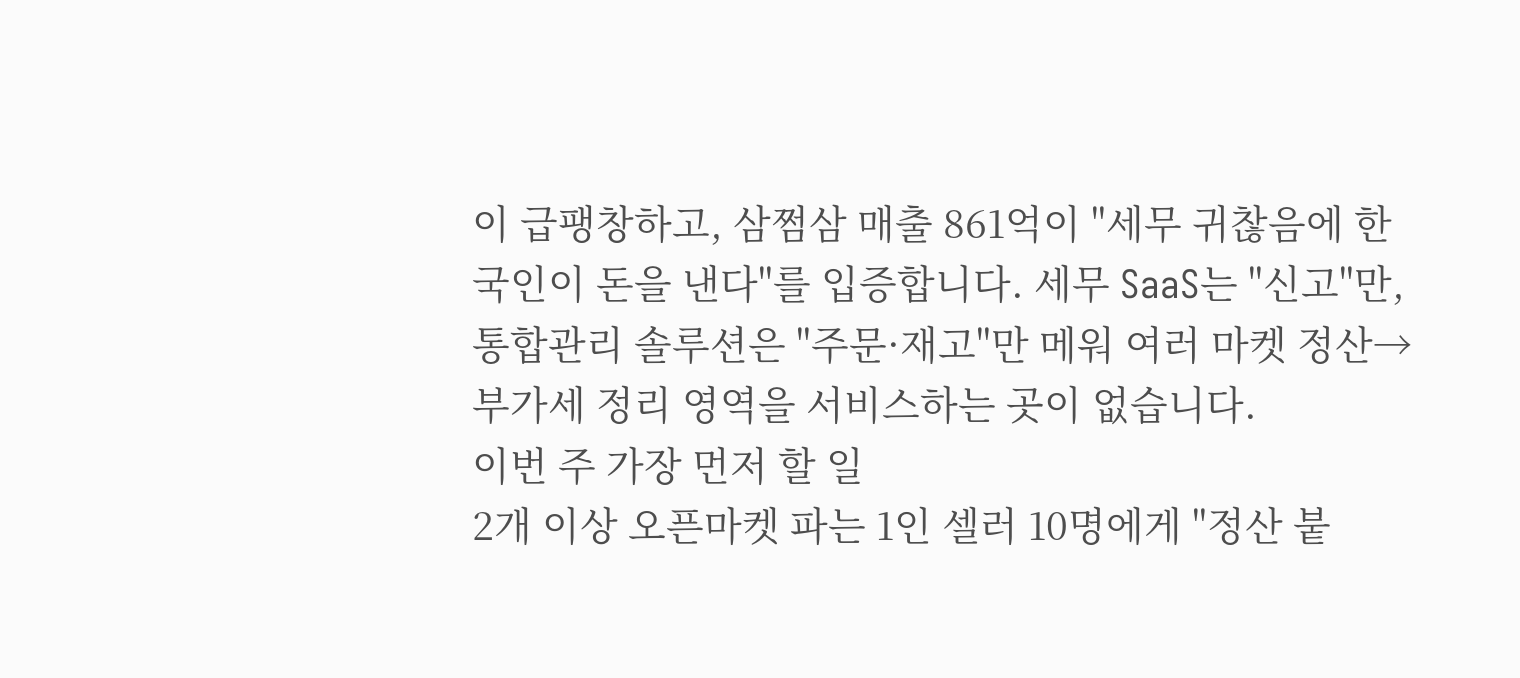이 급팽창하고, 삼쩜삼 매출 861억이 "세무 귀찮음에 한국인이 돈을 낸다"를 입증합니다. 세무 SaaS는 "신고"만, 통합관리 솔루션은 "주문·재고"만 메워 여러 마켓 정산→부가세 정리 영역을 서비스하는 곳이 없습니다.
이번 주 가장 먼저 할 일
2개 이상 오픈마켓 파는 1인 셀러 10명에게 "정산 붙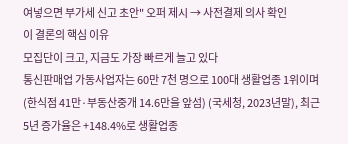여넣으면 부가세 신고 초안" 오퍼 제시 → 사전결제 의사 확인
이 결론의 핵심 이유
모집단이 크고, 지금도 가장 빠르게 늘고 있다
통신판매업 가동사업자는 60만 7천 명으로 100대 생활업종 1위이며(한식점 41만·부동산중개 14.6만을 앞섬) (국세청, 2023년말), 최근 5년 증가율은 +148.4%로 생활업종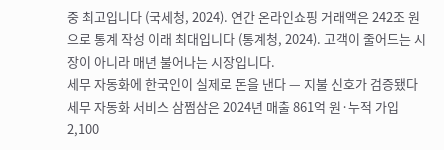중 최고입니다 (국세청, 2024). 연간 온라인쇼핑 거래액은 242조 원으로 통계 작성 이래 최대입니다 (통계청, 2024). 고객이 줄어드는 시장이 아니라 매년 불어나는 시장입니다.
세무 자동화에 한국인이 실제로 돈을 낸다 — 지불 신호가 검증됐다
세무 자동화 서비스 삼쩜삼은 2024년 매출 861억 원·누적 가입 2,100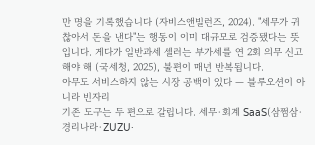만 명을 기록했습니다 (자비스앤빌런즈, 2024). "세무가 귀찮아서 돈을 낸다"는 행동이 이미 대규모로 검증됐다는 뜻입니다. 게다가 일반과세 셀러는 부가세를 연 2회 의무 신고해야 해 (국세청, 2025), 불편이 매년 반복됩니다.
아무도 서비스하지 않는 시장 공백이 있다 — 블루오션이 아니라 빈자리
기존 도구는 두 편으로 갈립니다. 세무·회계 SaaS(삼쩜삼·경리나라·ZUZU·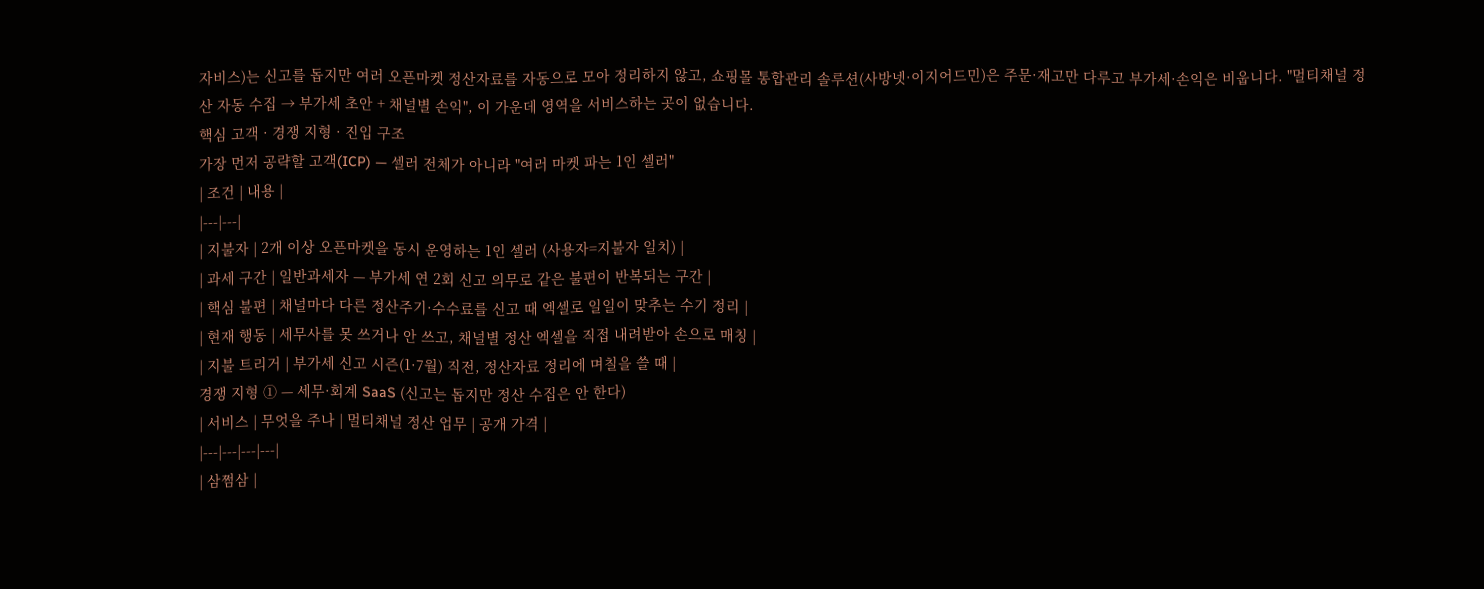자비스)는 신고를 돕지만 여러 오픈마켓 정산자료를 자동으로 모아 정리하지 않고, 쇼핑몰 통합관리 솔루션(사방넷·이지어드민)은 주문·재고만 다루고 부가세·손익은 비웁니다. "멀티채널 정산 자동 수집 → 부가세 초안 + 채널별 손익", 이 가운데 영역을 서비스하는 곳이 없습니다.
핵심 고객 · 경쟁 지형 · 진입 구조
가장 먼저 공략할 고객(ICP) — 셀러 전체가 아니라 "여러 마켓 파는 1인 셀러"
| 조건 | 내용 |
|---|---|
| 지불자 | 2개 이상 오픈마켓을 동시 운영하는 1인 셀러 (사용자=지불자 일치) |
| 과세 구간 | 일반과세자 — 부가세 연 2회 신고 의무로 같은 불편이 반복되는 구간 |
| 핵심 불편 | 채널마다 다른 정산주기·수수료를 신고 때 엑셀로 일일이 맞추는 수기 정리 |
| 현재 행동 | 세무사를 못 쓰거나 안 쓰고, 채널별 정산 엑셀을 직접 내려받아 손으로 매칭 |
| 지불 트리거 | 부가세 신고 시즌(1·7월) 직전, 정산자료 정리에 며칠을 쓸 때 |
경쟁 지형 ① — 세무·회계 SaaS (신고는 돕지만 정산 수집은 안 한다)
| 서비스 | 무엇을 주나 | 멀티채널 정산 업무 | 공개 가격 |
|---|---|---|---|
| 삼쩜삼 |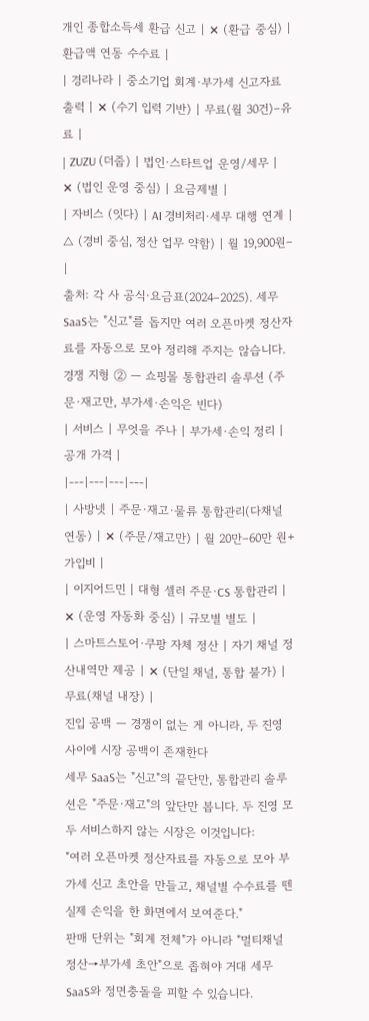개인 종합소득세 환급 신고 | ✕ (환급 중심) | 환급액 연동 수수료 |
| 경리나라 | 중소기업 회계·부가세 신고자료 출력 | ✕ (수기 입력 기반) | 무료(월 30건)–유료 |
| ZUZU (더줍) | 법인·스타트업 운영/세무 | ✕ (법인 운영 중심) | 요금제별 |
| 자비스 (잇다) | AI 경비처리·세무 대행 연계 | △ (경비 중심, 정산 업무 약함) | 월 19,900원– |
출처: 각 사 공식·요금표(2024–2025). 세무 SaaS는 "신고"를 돕지만 여러 오픈마켓 정산자료를 자동으로 모아 정리해 주지는 않습니다.
경쟁 지형 ② — 쇼핑몰 통합관리 솔루션 (주문·재고만, 부가세·손익은 빈다)
| 서비스 | 무엇을 주나 | 부가세·손익 정리 | 공개 가격 |
|---|---|---|---|
| 사방넷 | 주문·재고·물류 통합관리(다채널 연동) | ✕ (주문/재고만) | 월 20만–60만 원+가입비 |
| 이지어드민 | 대형 셀러 주문·CS 통합관리 | ✕ (운영 자동화 중심) | 규모별 별도 |
| 스마트스토어·쿠팡 자체 정산 | 자기 채널 정산내역만 제공 | ✕ (단일 채널, 통합 불가) | 무료(채널 내장) |
진입 공백 — 경쟁이 없는 게 아니라, 두 진영 사이에 시장 공백이 존재한다
세무 SaaS는 "신고"의 끝단만, 통합관리 솔루션은 "주문·재고"의 앞단만 봅니다. 두 진영 모두 서비스하지 않는 시장은 이것입니다:
"여러 오픈마켓 정산자료를 자동으로 모아 부가세 신고 초안을 만들고, 채널별 수수료를 뗀 실제 손익을 한 화면에서 보여준다."
판매 단위는 "회계 전체"가 아니라 "멀티채널 정산→부가세 초안"으로 좁혀야 거대 세무 SaaS와 정면충돌을 피할 수 있습니다.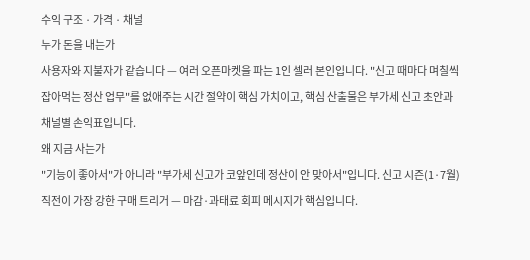수익 구조 · 가격 · 채널
누가 돈을 내는가
사용자와 지불자가 같습니다 — 여러 오픈마켓을 파는 1인 셀러 본인입니다. "신고 때마다 며칠씩 잡아먹는 정산 업무"를 없애주는 시간 절약이 핵심 가치이고, 핵심 산출물은 부가세 신고 초안과 채널별 손익표입니다.
왜 지금 사는가
"기능이 좋아서"가 아니라 "부가세 신고가 코앞인데 정산이 안 맞아서"입니다. 신고 시즌(1·7월) 직전이 가장 강한 구매 트리거 — 마감·과태료 회피 메시지가 핵심입니다.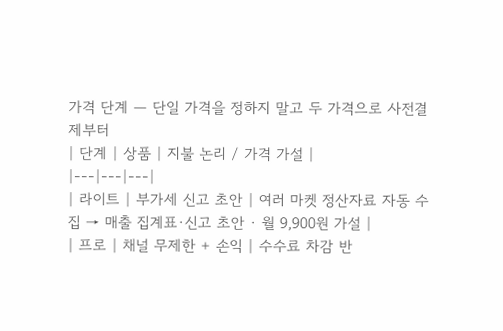가격 단계 — 단일 가격을 정하지 말고 두 가격으로 사전결제부터
| 단계 | 상품 | 지불 논리 / 가격 가설 |
|---|---|---|
| 라이트 | 부가세 신고 초안 | 여러 마켓 정산자료 자동 수집 → 매출 집계표·신고 초안 · 월 9,900원 가설 |
| 프로 | 채널 무제한 + 손익 | 수수료 차감 반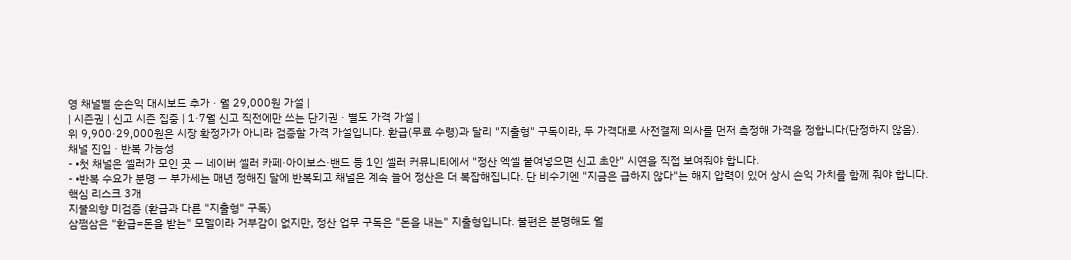영 채널별 순손익 대시보드 추가 · 월 29,000원 가설 |
| 시즌권 | 신고 시즌 집중 | 1·7월 신고 직전에만 쓰는 단기권 · 별도 가격 가설 |
위 9,900·29,000원은 시장 확정가가 아니라 검증할 가격 가설입니다. 환급(무료 수령)과 달리 "지출형" 구독이라, 두 가격대로 사전결제 의사를 먼저 측정해 가격을 정합니다(단정하지 않음).
채널 진입 · 반복 가능성
- •첫 채널은 셀러가 모인 곳 — 네이버 셀러 카페·아이보스·밴드 등 1인 셀러 커뮤니티에서 "정산 엑셀 붙여넣으면 신고 초안" 시연을 직접 보여줘야 합니다.
- •반복 수요가 분명 — 부가세는 매년 정해진 달에 반복되고 채널은 계속 늘어 정산은 더 복잡해집니다. 단 비수기엔 "지금은 급하지 않다"는 해지 압력이 있어 상시 손익 가치를 함께 줘야 합니다.
핵심 리스크 3개
지불의향 미검증 (환급과 다른 "지출형" 구독)
삼쩜삼은 "환급=돈을 받는" 모델이라 거부감이 없지만, 정산 업무 구독은 "돈을 내는" 지출형입니다. 불편은 분명해도 월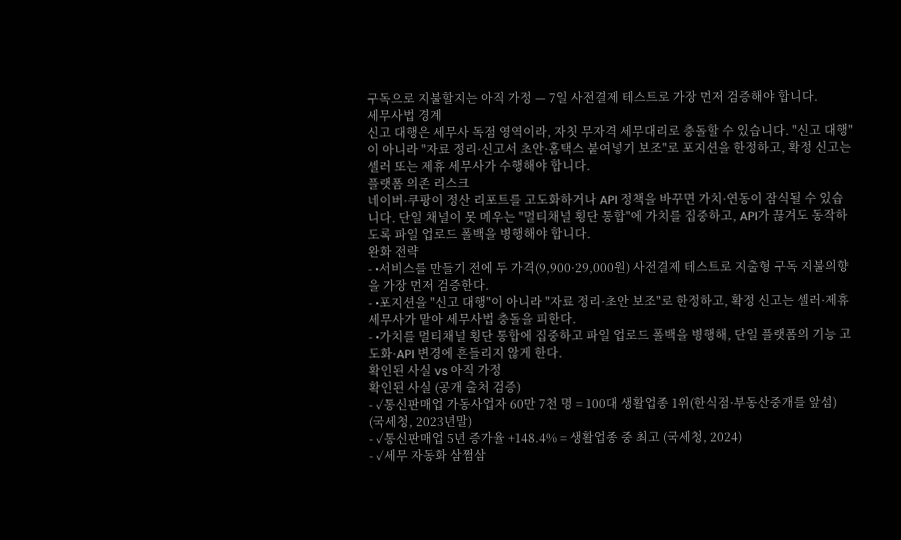구독으로 지불할지는 아직 가정 — 7일 사전결제 테스트로 가장 먼저 검증해야 합니다.
세무사법 경계
신고 대행은 세무사 독점 영역이라, 자칫 무자격 세무대리로 충돌할 수 있습니다. "신고 대행"이 아니라 "자료 정리·신고서 초안·홈택스 붙여넣기 보조"로 포지션을 한정하고, 확정 신고는 셀러 또는 제휴 세무사가 수행해야 합니다.
플랫폼 의존 리스크
네이버·쿠팡이 정산 리포트를 고도화하거나 API 정책을 바꾸면 가치·연동이 잠식될 수 있습니다. 단일 채널이 못 메우는 "멀티채널 횡단 통합"에 가치를 집중하고, API가 끊겨도 동작하도록 파일 업로드 폴백을 병행해야 합니다.
완화 전략
- •서비스를 만들기 전에 두 가격(9,900·29,000원) 사전결제 테스트로 지출형 구독 지불의향을 가장 먼저 검증한다.
- •포지션을 "신고 대행"이 아니라 "자료 정리·초안 보조"로 한정하고, 확정 신고는 셀러·제휴 세무사가 맡아 세무사법 충돌을 피한다.
- •가치를 멀티채널 횡단 통합에 집중하고 파일 업로드 폴백을 병행해, 단일 플랫폼의 기능 고도화·API 변경에 흔들리지 않게 한다.
확인된 사실 vs 아직 가정
확인된 사실 (공개 출처 검증)
- ✓통신판매업 가동사업자 60만 7천 명 = 100대 생활업종 1위(한식점·부동산중개를 앞섬) (국세청, 2023년말)
- ✓통신판매업 5년 증가율 +148.4% = 생활업종 중 최고 (국세청, 2024)
- ✓세무 자동화 삼쩜삼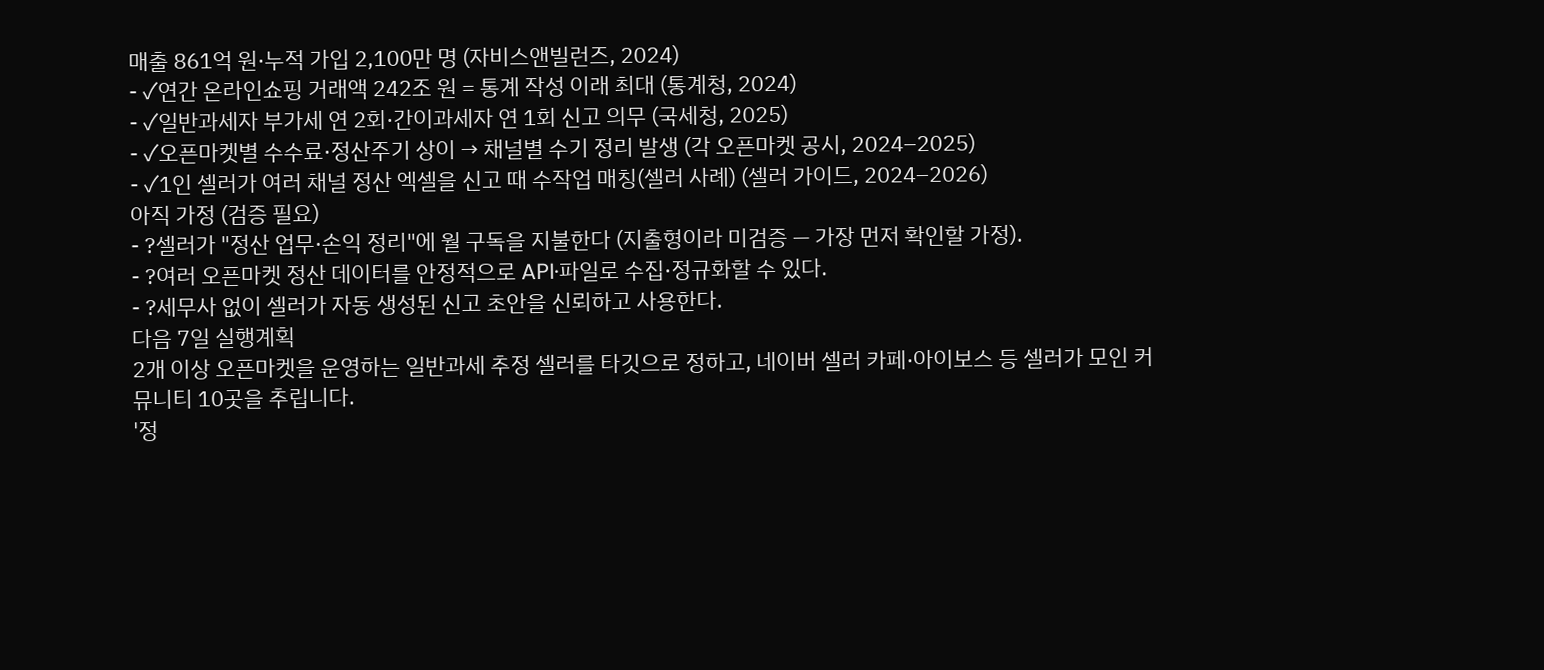매출 861억 원·누적 가입 2,100만 명 (자비스앤빌런즈, 2024)
- ✓연간 온라인쇼핑 거래액 242조 원 = 통계 작성 이래 최대 (통계청, 2024)
- ✓일반과세자 부가세 연 2회·간이과세자 연 1회 신고 의무 (국세청, 2025)
- ✓오픈마켓별 수수료·정산주기 상이 → 채널별 수기 정리 발생 (각 오픈마켓 공시, 2024–2025)
- ✓1인 셀러가 여러 채널 정산 엑셀을 신고 때 수작업 매칭(셀러 사례) (셀러 가이드, 2024–2026)
아직 가정 (검증 필요)
- ?셀러가 "정산 업무·손익 정리"에 월 구독을 지불한다 (지출형이라 미검증 — 가장 먼저 확인할 가정).
- ?여러 오픈마켓 정산 데이터를 안정적으로 API·파일로 수집·정규화할 수 있다.
- ?세무사 없이 셀러가 자동 생성된 신고 초안을 신뢰하고 사용한다.
다음 7일 실행계획
2개 이상 오픈마켓을 운영하는 일반과세 추정 셀러를 타깃으로 정하고, 네이버 셀러 카페·아이보스 등 셀러가 모인 커뮤니티 10곳을 추립니다.
'정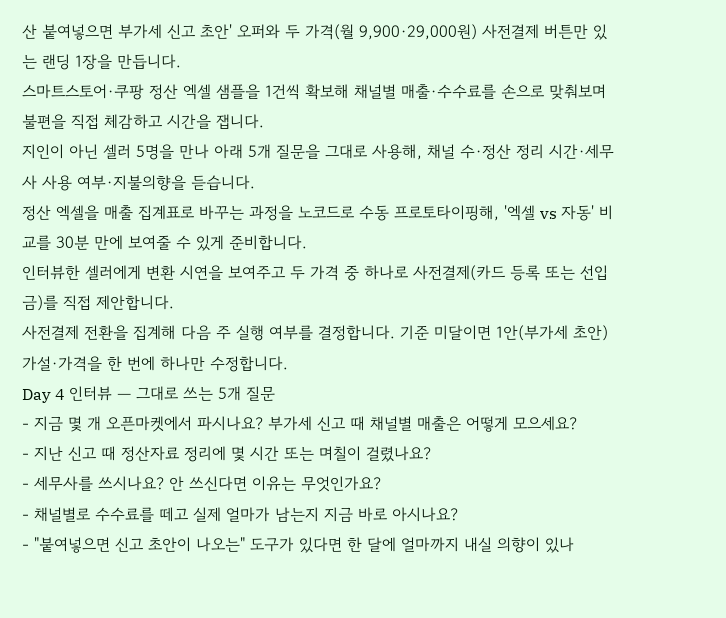산 붙여넣으면 부가세 신고 초안' 오퍼와 두 가격(월 9,900·29,000원) 사전결제 버튼만 있는 랜딩 1장을 만듭니다.
스마트스토어·쿠팡 정산 엑셀 샘플을 1건씩 확보해 채널별 매출·수수료를 손으로 맞춰보며 불편을 직접 체감하고 시간을 잽니다.
지인이 아닌 셀러 5명을 만나 아래 5개 질문을 그대로 사용해, 채널 수·정산 정리 시간·세무사 사용 여부·지불의향을 듣습니다.
정산 엑셀을 매출 집계표로 바꾸는 과정을 노코드로 수동 프로토타이핑해, '엑셀 vs 자동' 비교를 30분 만에 보여줄 수 있게 준비합니다.
인터뷰한 셀러에게 변환 시연을 보여주고 두 가격 중 하나로 사전결제(카드 등록 또는 선입금)를 직접 제안합니다.
사전결제 전환을 집계해 다음 주 실행 여부를 결정합니다. 기준 미달이면 1안(부가세 초안) 가설·가격을 한 번에 하나만 수정합니다.
Day 4 인터뷰 — 그대로 쓰는 5개 질문
- 지금 몇 개 오픈마켓에서 파시나요? 부가세 신고 때 채널별 매출은 어떻게 모으세요?
- 지난 신고 때 정산자료 정리에 몇 시간 또는 며칠이 걸렸나요?
- 세무사를 쓰시나요? 안 쓰신다면 이유는 무엇인가요?
- 채널별로 수수료를 떼고 실제 얼마가 남는지 지금 바로 아시나요?
- "붙여넣으면 신고 초안이 나오는" 도구가 있다면 한 달에 얼마까지 내실 의향이 있나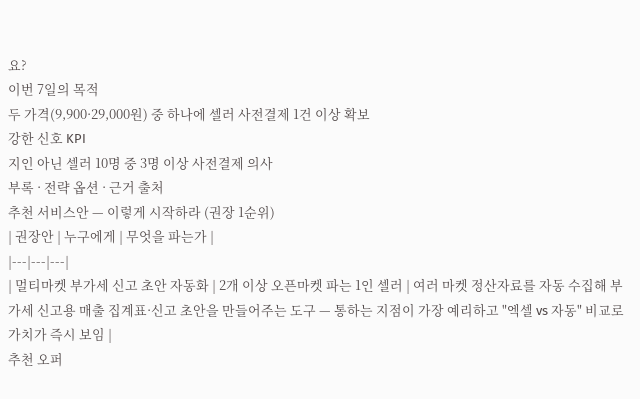요?
이번 7일의 목적
두 가격(9,900·29,000원) 중 하나에 셀러 사전결제 1건 이상 확보
강한 신호 KPI
지인 아닌 셀러 10명 중 3명 이상 사전결제 의사
부록 · 전략 옵션 · 근거 출처
추천 서비스안 — 이렇게 시작하라 (권장 1순위)
| 권장안 | 누구에게 | 무엇을 파는가 |
|---|---|---|
| 멀티마켓 부가세 신고 초안 자동화 | 2개 이상 오픈마켓 파는 1인 셀러 | 여러 마켓 정산자료를 자동 수집해 부가세 신고용 매출 집계표·신고 초안을 만들어주는 도구 — 통하는 지점이 가장 예리하고 "엑셀 vs 자동" 비교로 가치가 즉시 보임 |
추천 오퍼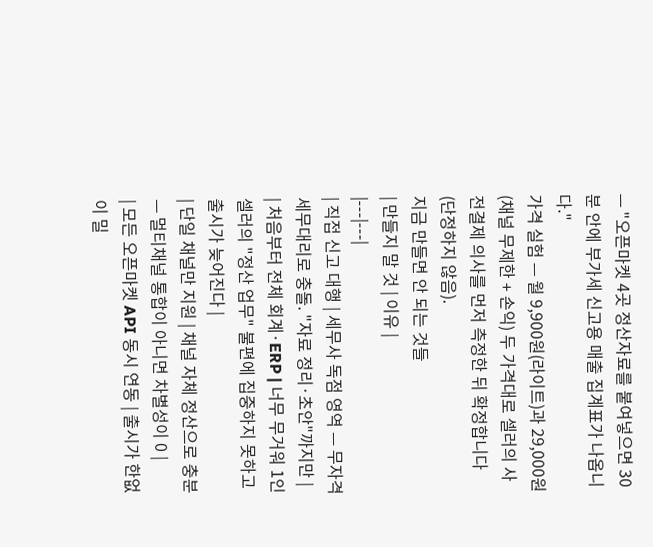— "오픈마켓 4곳 정산자료를 붙여넣으면 30분 안에 부가세 신고용 매출 집계표가 나옵니다."
가격 실험 — 월 9,900원(라이트)과 29,000원(채널 무제한 + 손익) 두 가격대로 셀러의 사전결제 의사를 먼저 측정한 뒤 확정합니다 (단정하지 않음).
지금 만들면 안 되는 것들
| 만들지 말 것 | 이유 |
|---|---|
| 직접 신고 대행 | 세무사 독점 영역 — 무자격 세무대리로 충돌. "자료 정리·초안"까지만 |
| 처음부터 전체 회계·ERP | 너무 무거워 1인 셀러의 "정산 업무" 불편에 집중하지 못하고 출시가 늦어진다 |
| 단일 채널만 지원 | 채널 자체 정산으로 충분 — 멀티채널 통합이 아니면 차별성이 0 |
| 모든 오픈마켓 API 동시 연동 | 출시가 한없이 밀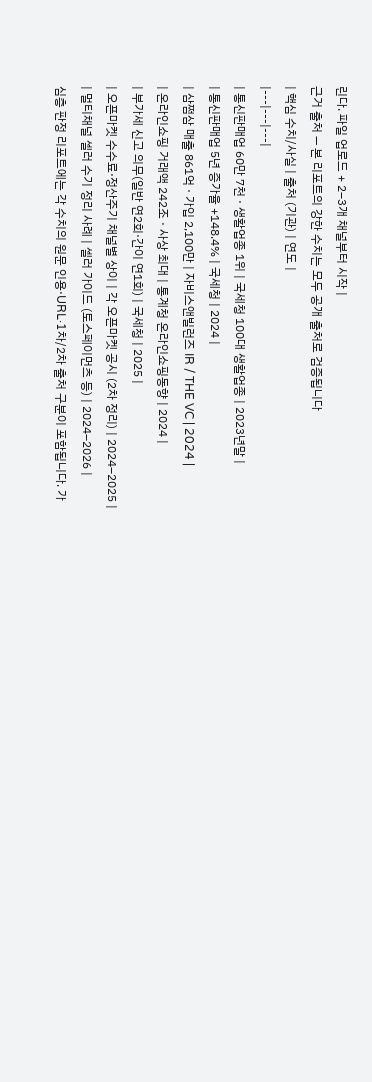린다. 파일 업로드 + 2–3개 채널부터 시작 |
근거 출처 — 본 리포트의 강한 수치는 모두 공개 출처로 검증됩니다
| 핵심 수치/사실 | 출처 (기관) | 연도 |
|---|---|---|
| 통신판매업 60만 7천 · 생활업종 1위 | 국세청 100대 생활업종 | 2023년말 |
| 통신판매업 5년 증가율 +148.4% | 국세청 | 2024 |
| 삼쩜삼 매출 861억 · 가입 2,100만 | 자비스앤빌런즈 IR / THE VC | 2024 |
| 온라인쇼핑 거래액 242조 · 사상 최대 | 통계청 온라인쇼핑동향 | 2024 |
| 부가세 신고 의무(일반 연2회·간이 연1회) | 국세청 | 2025 |
| 오픈마켓 수수료·정산주기 채널별 상이 | 각 오픈마켓 공시 (2차 정리) | 2024–2025 |
| 멀티채널 셀러 수기 정리 사례 | 셀러 가이드 (토스페이먼츠 등) | 2024–2026 |
심층 판정 리포트에는 각 수치의 원문 인용·URL·1차/2차 출처 구분이 포함됩니다. 가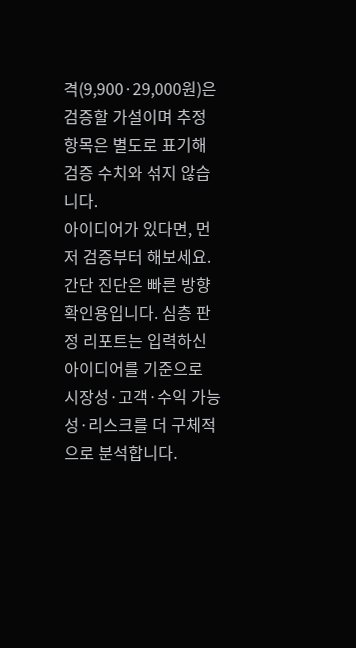격(9,900·29,000원)은 검증할 가설이며 추정 항목은 별도로 표기해 검증 수치와 섞지 않습니다.
아이디어가 있다면, 먼저 검증부터 해보세요.
간단 진단은 빠른 방향 확인용입니다. 심층 판정 리포트는 입력하신 아이디어를 기준으로 시장성·고객·수익 가능성·리스크를 더 구체적으로 분석합니다.